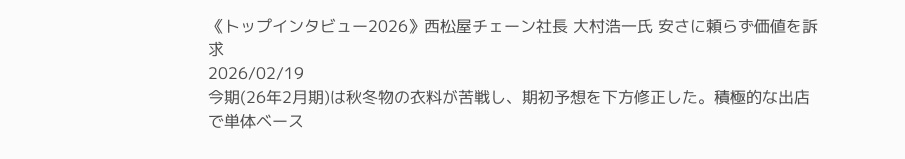《トップインタビュー2026》西松屋チェーン社長 大村浩一氏 安さに頼らず価値を訴求
2026/02/19
今期(26年2月期)は秋冬物の衣料が苦戦し、期初予想を下方修正した。積極的な出店で単体ベース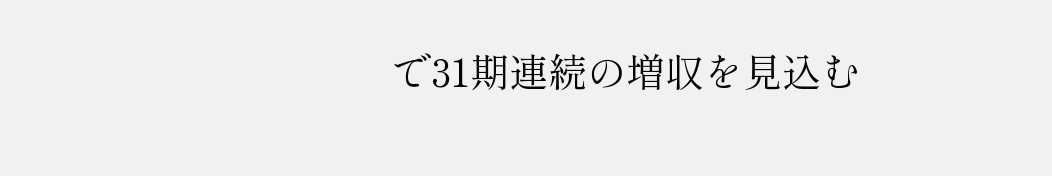で31期連続の増収を見込む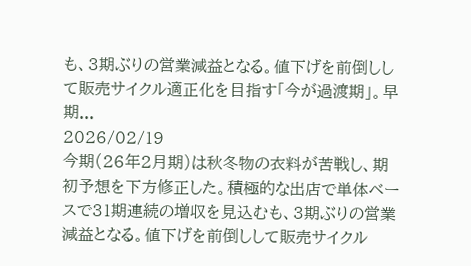も、3期ぶりの営業減益となる。値下げを前倒しして販売サイクル適正化を目指す「今が過渡期」。早期...
2026/02/19
今期(26年2月期)は秋冬物の衣料が苦戦し、期初予想を下方修正した。積極的な出店で単体ベースで31期連続の増収を見込むも、3期ぶりの営業減益となる。値下げを前倒しして販売サイクル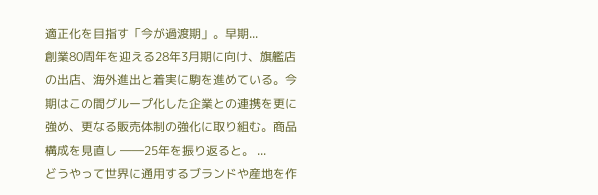適正化を目指す「今が過渡期」。早期...
創業80周年を迎える28年3月期に向け、旗艦店の出店、海外進出と着実に駒を進めている。今期はこの間グループ化した企業との連携を更に強め、更なる販売体制の強化に取り組む。商品構成を見直し ――25年を振り返ると。 ...
どうやって世界に通用するブランドや産地を作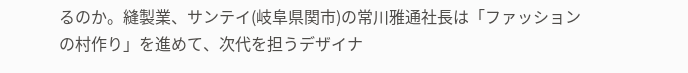るのか。縫製業、サンテイ(岐阜県関市)の常川雅通社長は「ファッションの村作り」を進めて、次代を担うデザイナ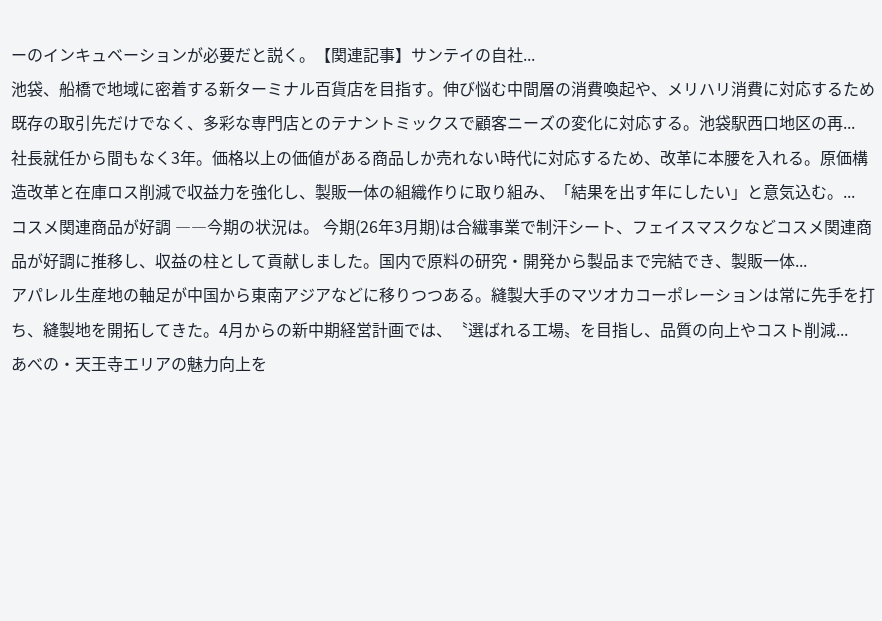ーのインキュベーションが必要だと説く。【関連記事】サンテイの自社...
池袋、船橋で地域に密着する新ターミナル百貨店を目指す。伸び悩む中間層の消費喚起や、メリハリ消費に対応するため既存の取引先だけでなく、多彩な専門店とのテナントミックスで顧客ニーズの変化に対応する。池袋駅西口地区の再...
社長就任から間もなく3年。価格以上の価値がある商品しか売れない時代に対応するため、改革に本腰を入れる。原価構造改革と在庫ロス削減で収益力を強化し、製販一体の組織作りに取り組み、「結果を出す年にしたい」と意気込む。...
コスメ関連商品が好調 ――今期の状況は。 今期(26年3月期)は合繊事業で制汗シート、フェイスマスクなどコスメ関連商品が好調に推移し、収益の柱として貢献しました。国内で原料の研究・開発から製品まで完結でき、製販一体...
アパレル生産地の軸足が中国から東南アジアなどに移りつつある。縫製大手のマツオカコーポレーションは常に先手を打ち、縫製地を開拓してきた。4月からの新中期経営計画では、〝選ばれる工場〟を目指し、品質の向上やコスト削減...
あべの・天王寺エリアの魅力向上を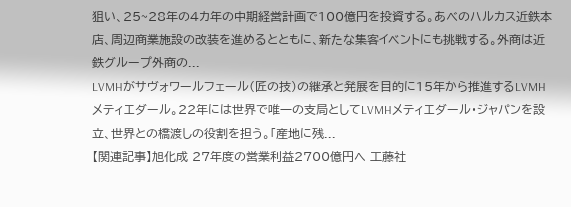狙い、25~28年の4カ年の中期経営計画で100億円を投資する。あべのハルカス近鉄本店、周辺商業施設の改装を進めるとともに、新たな集客イベントにも挑戦する。外商は近鉄グループ外商の...
LVMHがサヴォワールフェール(匠の技)の継承と発展を目的に15年から推進するLVMHメティエダール。22年には世界で唯一の支局としてLVMHメティエダール・ジャパンを設立、世界との橋渡しの役割を担う。「産地に残...
【関連記事】旭化成 27年度の営業利益2700億円へ 工藤社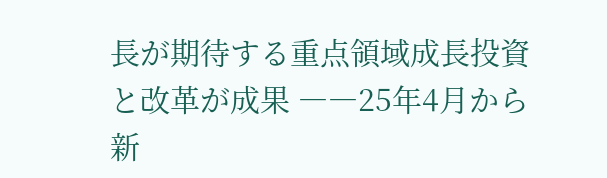長が期待する重点領域成長投資と改革が成果 ――25年4月から新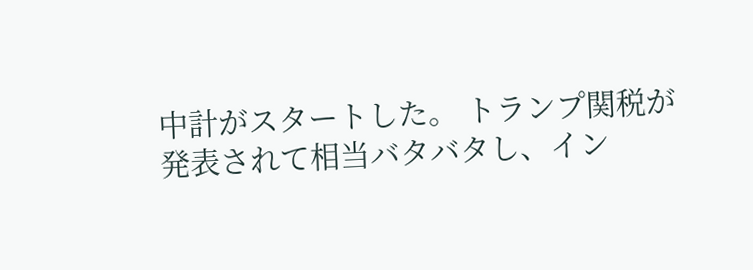中計がスタートした。 トランプ関税が発表されて相当バタバタし、イン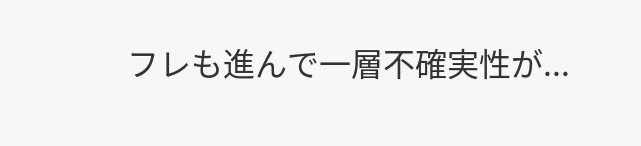フレも進んで一層不確実性が...